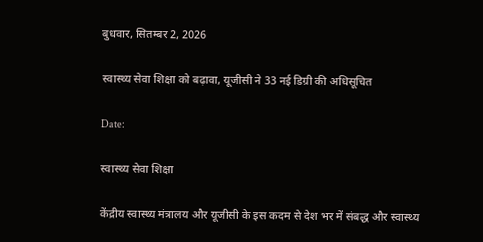बुधवार, सितम्बर 2, 2026

स्वास्थ्य सेवा शिक्षा को बढ़ावा, यूजीसी ने 33 नई डिग्री की अधिसूचित

Date:

स्वास्थ्य सेवा शिक्षा

केंद्रीय स्वास्थ्य मंत्रालय और यूजीसी के इस कदम से देश भर में संबद्ध और स्वास्थ्य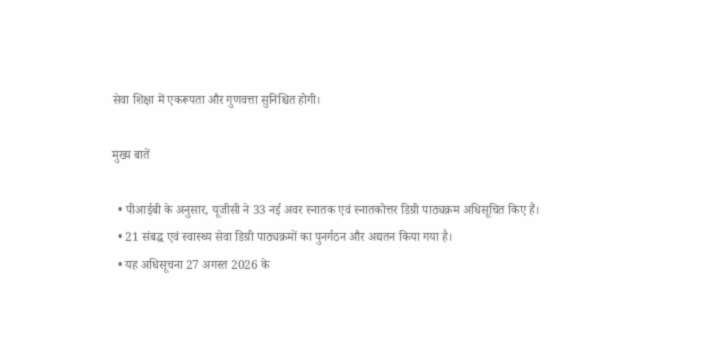सेवा शिक्षा में एकरूपता और गुणवत्ता सुनिश्चित होगी।

मुख्य बातें

  • पीआईबी के अनुसार, यूजीसी ने 33 नई अवर स्नातक एवं स्नातकोत्तर डिग्री पाठ्यक्रम अधिसूचित किए हैं।
  • 21 संबद्ध एवं स्वास्थ्य सेवा डिग्री पाठ्यक्रमों का पुनर्गठन और अद्यतन किया गया है।
  • यह अधिसूचना 27 अगस्त 2026 के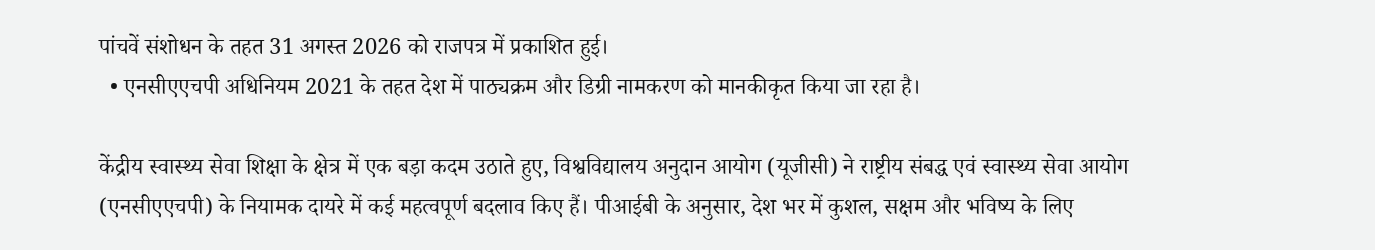पांचवें संशोधन के तहत 31 अगस्त 2026 को राजपत्र में प्रकाशित हुई।
  • एनसीएएचपी अधिनियम 2021 के तहत देश में पाठ्यक्रम और डिग्री नामकरण को मानकीकृत किया जा रहा है।

केंद्रीय स्वास्थ्य सेवा शिक्षा के क्षेत्र में एक बड़ा कदम उठाते हुए, विश्वविद्यालय अनुदान आयोग (यूजीसी) ने राष्ट्रीय संबद्ध एवं स्वास्थ्य सेवा आयोग (एनसीएएचपी) के नियामक दायरे में कई महत्वपूर्ण बदलाव किए हैं। पीआईबी के अनुसार, देश भर में कुशल, सक्षम और भविष्य के लिए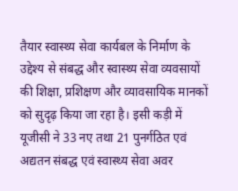तैयार स्वास्थ्य सेवा कार्यबल के निर्माण के उद्देश्य से संबद्ध और स्वास्थ्य सेवा व्यवसायों की शिक्षा, प्रशिक्षण और व्यावसायिक मानकों को सुदृढ़ किया जा रहा है। इसी कड़ी में यूजीसी ने 33 नए तथा 21 पुनर्गठित एवं अद्यतन संबद्ध एवं स्वास्थ्य सेवा अवर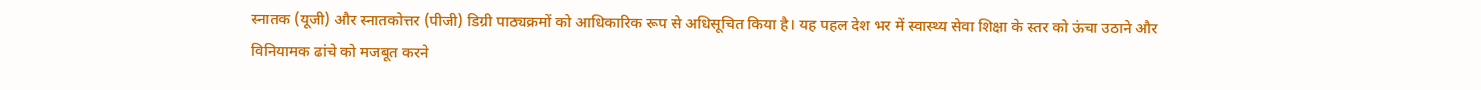स्नातक (यूजी) और स्नातकोत्तर (पीजी) डिग्री पाठ्यक्रमों को आधिकारिक रूप से अधिसूचित किया है। यह पहल देश भर में स्वास्थ्य सेवा शिक्षा के स्तर को ऊंचा उठाने और विनियामक ढांचे को मजबूत करने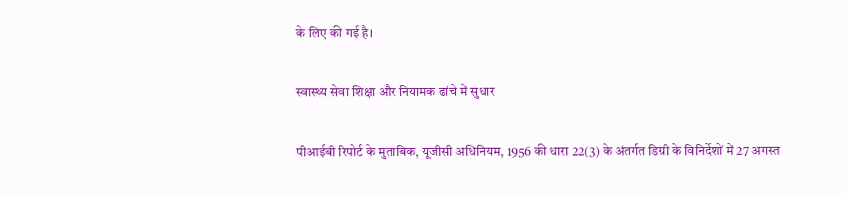के लिए की गई है।

स्वास्थ्य सेवा शिक्षा और नियामक ढांचे में सुधार

पीआईबी रिपोर्ट के मुताबिक, यूजीसी अधिनियम, 1956 की धारा 22(3) के अंतर्गत डिग्री के विनिर्देशों में 27 अगस्त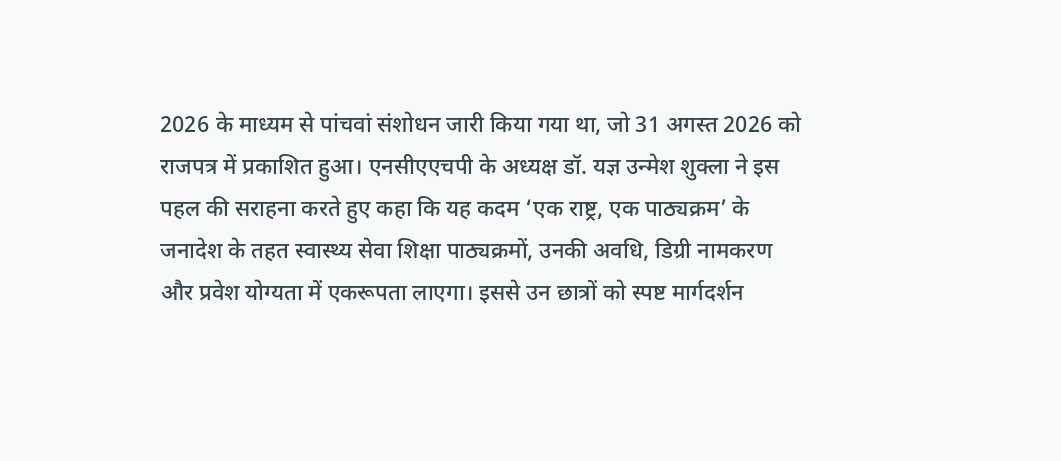2026 के माध्यम से पांचवां संशोधन जारी किया गया था, जो 31 अगस्त 2026 को राजपत्र में प्रकाशित हुआ। एनसीएएचपी के अध्यक्ष डॉ. यज्ञ उन्मेश शुक्ला ने इस पहल की सराहना करते हुए कहा कि यह कदम ‘एक राष्ट्र, एक पाठ्यक्रम’ के जनादेश के तहत स्वास्थ्य सेवा शिक्षा पाठ्यक्रमों, उनकी अवधि, डिग्री नामकरण और प्रवेश योग्यता में एकरूपता लाएगा। इससे उन छात्रों को स्पष्ट मार्गदर्शन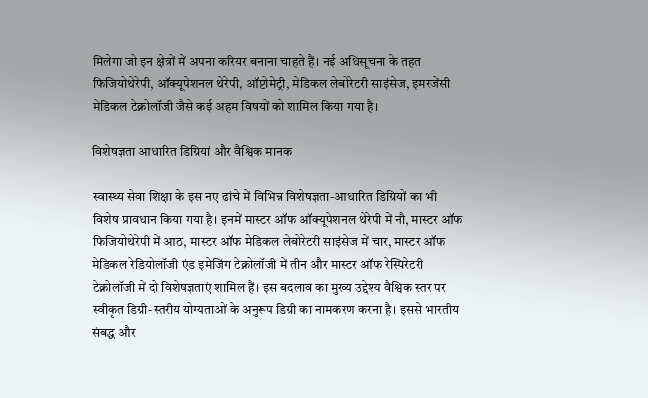मिलेगा जो इन क्षेत्रों में अपना करियर बनाना चाहते हैं। नई अधिसूचना के तहत फिजियोथेरेपी, ऑक्यूपेशनल थेरेपी, ऑप्टोमेट्री, मेडिकल लेबोरेटरी साइंसेज, इमरजेंसी मेडिकल टेक्नोलॉजी जैसे कई अहम विषयों को शामिल किया गया है।

विशेषज्ञता आधारित डिग्रियां और वैश्विक मानक

स्वास्थ्य सेवा शिक्षा के इस नए ढांचे में विभिन्न विशेषज्ञता-आधारित डिग्रियों का भी विशेष प्रावधान किया गया है। इनमें मास्टर ऑफ ऑक्यूपेशनल थेरेपी में नौ, मास्टर ऑफ फिजियोथेरेपी में आठ, मास्टर ऑफ मेडिकल लेबोरेटरी साइंसेज में चार, मास्टर ऑफ मेडिकल रेडियोलॉजी एंड इमेजिंग टेक्नोलॉजी में तीन और मास्टर ऑफ रेस्पिरेटरी टेक्नोलॉजी में दो विशेषज्ञताएं शामिल हैं। इस बदलाव का मुख्य उद्देश्य वैश्विक स्तर पर स्वीकृत डिग्री-स्तरीय योग्यताओं के अनुरूप डिग्री का नामकरण करना है। इससे भारतीय संबद्ध और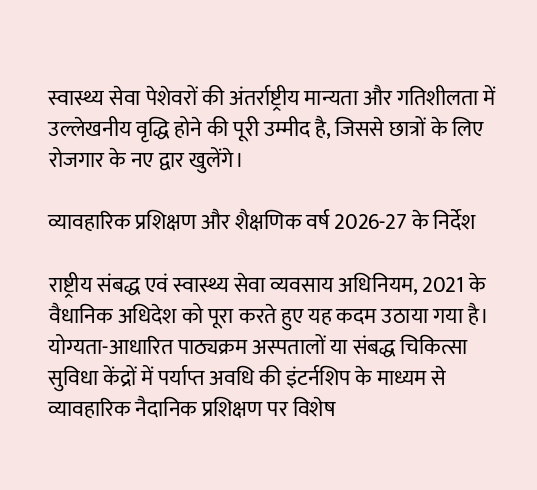स्वास्थ्य सेवा पेशेवरों की अंतर्राष्ट्रीय मान्यता और गतिशीलता में उल्लेखनीय वृद्धि होने की पूरी उम्मीद है, जिससे छात्रों के लिए रोजगार के नए द्वार खुलेंगे।

व्यावहारिक प्रशिक्षण और शैक्षणिक वर्ष 2026-27 के निर्देश

राष्ट्रीय संबद्ध एवं स्वास्थ्य सेवा व्यवसाय अधिनियम, 2021 के वैधानिक अधिदेश को पूरा करते हुए यह कदम उठाया गया है। योग्यता-आधारित पाठ्यक्रम अस्पतालों या संबद्ध चिकित्सा सुविधा केंद्रों में पर्याप्त अवधि की इंटर्नशिप के माध्यम से व्यावहारिक नैदानिक प्रशिक्षण पर विशेष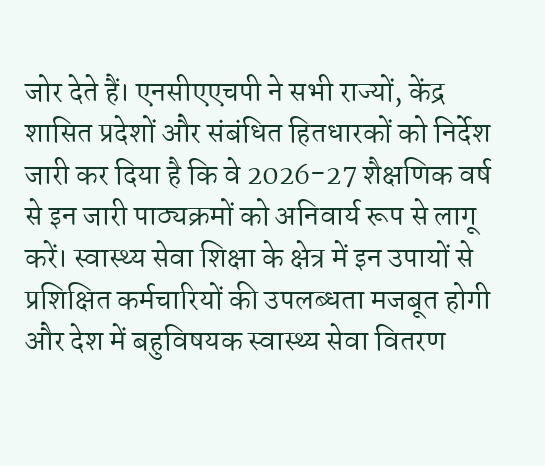जोर देते हैं। एनसीएएचपी ने सभी राज्यों, केंद्र शासित प्रदेशों और संबंधित हितधारकों को निर्देश जारी कर दिया है कि वे 2026-27 शैक्षणिक वर्ष से इन जारी पाठ्यक्रमों को अनिवार्य रूप से लागू करें। स्वास्थ्य सेवा शिक्षा के क्षेत्र में इन उपायों से प्रशिक्षित कर्मचारियों की उपलब्धता मजबूत होगी और देश में बहुविषयक स्वास्थ्य सेवा वितरण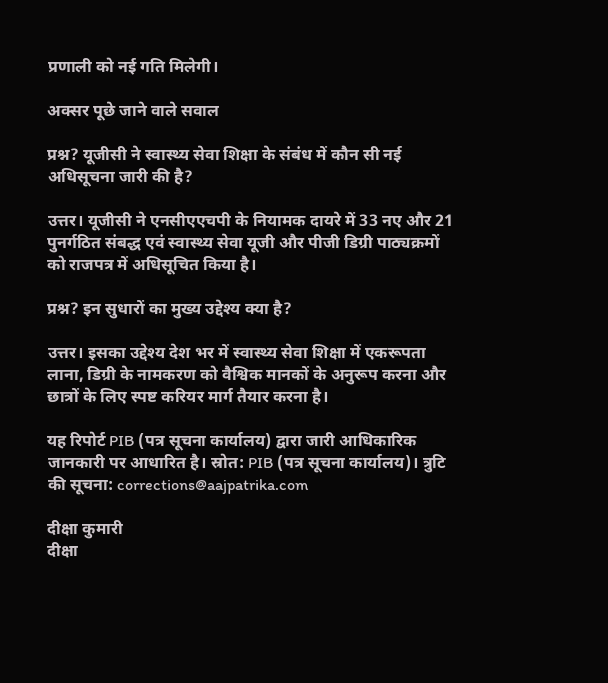प्रणाली को नई गति मिलेगी।

अक्सर पूछे जाने वाले सवाल

प्रश्न? यूजीसी ने स्वास्थ्य सेवा शिक्षा के संबंध में कौन सी नई अधिसूचना जारी की है?

उत्तर। यूजीसी ने एनसीएएचपी के नियामक दायरे में 33 नए और 21 पुनर्गठित संबद्ध एवं स्वास्थ्य सेवा यूजी और पीजी डिग्री पाठ्यक्रमों को राजपत्र में अधिसूचित किया है।

प्रश्न? इन सुधारों का मुख्य उद्देश्य क्या है?

उत्तर। इसका उद्देश्य देश भर में स्वास्थ्य सेवा शिक्षा में एकरूपता लाना, डिग्री के नामकरण को वैश्विक मानकों के अनुरूप करना और छात्रों के लिए स्पष्ट करियर मार्ग तैयार करना है।

यह रिपोर्ट PIB (पत्र सूचना कार्यालय) द्वारा जारी आधिकारिक जानकारी पर आधारित है। स्रोत: PIB (पत्र सूचना कार्यालय)। त्रुटि की सूचना: corrections@aajpatrika.com

दीक्षा कुमारी
दीक्षा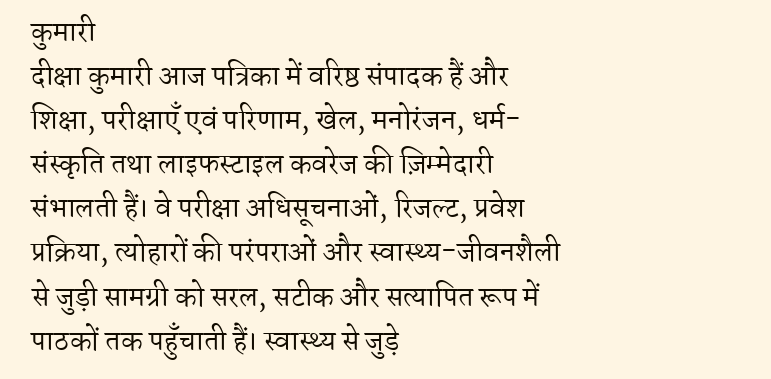कुमारी
दीक्षा कुमारी आज पत्रिका में वरिष्ठ संपादक हैं और शिक्षा, परीक्षाएँ एवं परिणाम, खेल, मनोरंजन, धर्म-संस्कृति तथा लाइफस्टाइल कवरेज की ज़िम्मेदारी संभालती हैं। वे परीक्षा अधिसूचनाओं, रिजल्ट, प्रवेश प्रक्रिया, त्योहारों की परंपराओं और स्वास्थ्य-जीवनशैली से जुड़ी सामग्री को सरल, सटीक और सत्यापित रूप में पाठकों तक पहुँचाती हैं। स्वास्थ्य से जुड़े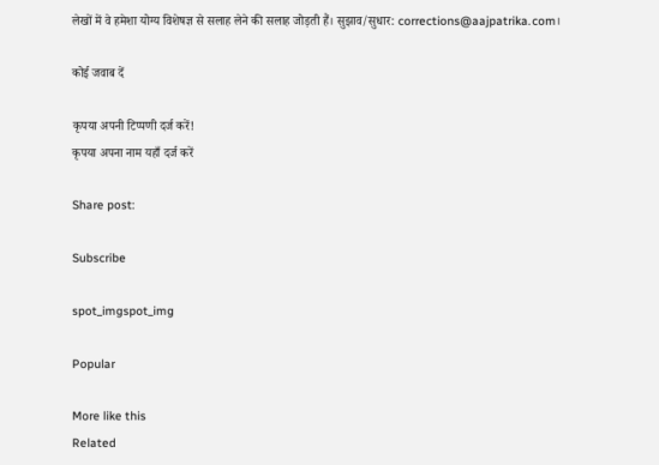लेखों में वे हमेशा योग्य विशेषज्ञ से सलाह लेने की सलाह जोड़ती हैं। सुझाव/सुधार: corrections@aajpatrika.com।

कोई जवाब दें

कृपया अपनी टिप्पणी दर्ज करें!
कृपया अपना नाम यहाँ दर्ज करें

Share post:

Subscribe

spot_imgspot_img

Popular

More like this
Related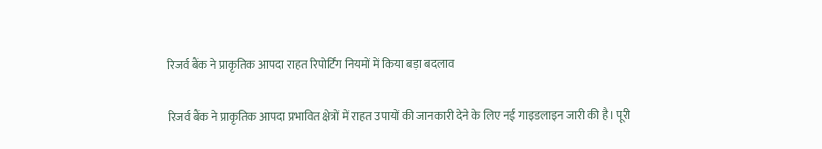रिजर्व बैंक ने प्राकृतिक आपदा राहत रिपोर्टिंग नियमों में किया बड़ा बदलाव

रिजर्व बैंक ने प्राकृतिक आपदा प्रभावित क्षेत्रों में राहत उपायों की जानकारी देने के लिए नई गाइडलाइन जारी की है। पूरी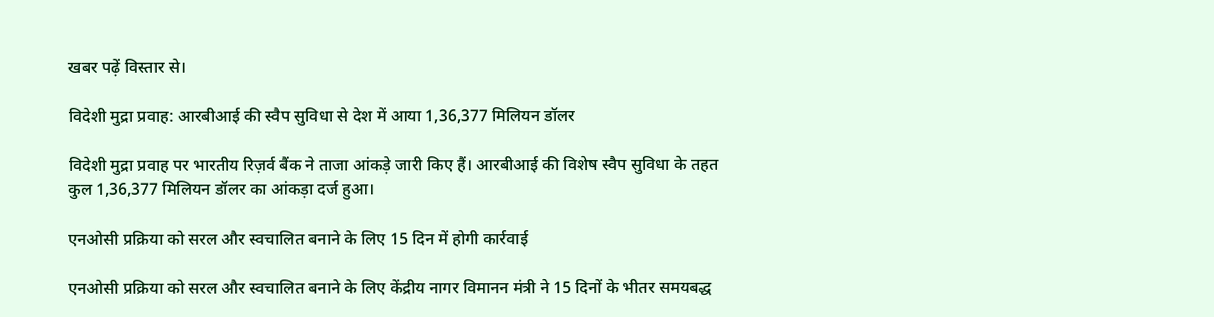खबर पढ़ें विस्तार से।

विदेशी मुद्रा प्रवाह: आरबीआई की स्वैप सुविधा से देश में आया 1,36,377 मिलियन डॉलर

विदेशी मुद्रा प्रवाह पर भारतीय रिज़र्व बैंक ने ताजा आंकड़े जारी किए हैं। आरबीआई की विशेष स्वैप सुविधा के तहत कुल 1,36,377 मिलियन डॉलर का आंकड़ा दर्ज हुआ।

एनओसी प्रक्रिया को सरल और स्वचालित बनाने के लिए 15 दिन में होगी कार्रवाई

एनओसी प्रक्रिया को सरल और स्वचालित बनाने के लिए केंद्रीय नागर विमानन मंत्री ने 15 दिनों के भीतर समयबद्ध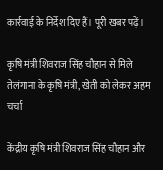कार्रवाई के निर्देश दिए हैं। पूरी खबर पढ़ें।

कृषि मंत्री शिवराज सिंह चौहान से मिले तेलंगाना के कृषि मंत्री, खेती को लेकर अहम चर्चा

केंद्रीय कृषि मंत्री शिवराज सिंह चौहान और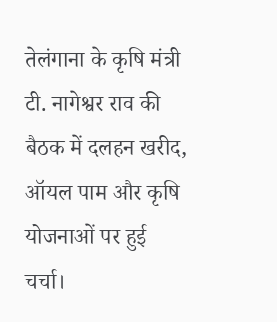तेलंगाना के कृषि मंत्री टी. नागेश्वर राव की बैठक में दलहन खरीद, ऑयल पाम और कृषि योजनाओं पर हुई चर्चा।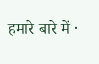हमारे बारे में ·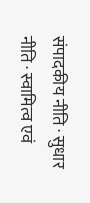संपादकीय नीति · सुधार नीति · स्वामित्व एवं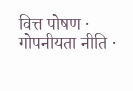वित्त पोषण · गोपनीयता नीति ·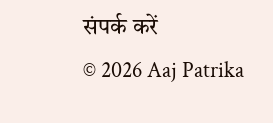संपर्क करें
© 2026 Aaj Patrika